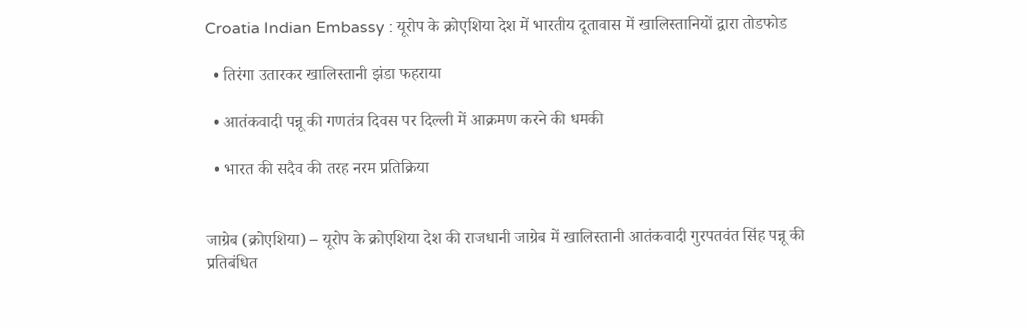Croatia Indian Embassy : यूरोप के क्रोएशिया देश में भारतीय दूतावास में खालिस्तानियों द्वारा तोडफोड

  • तिरंगा उतारकर खालिस्तानी झंडा फहराया

  • आतंकवादी पन्नू की गणतंत्र दिवस पर दिल्ली में आक्रमण करने की धमकी

  • भारत की सदैव की तरह नरम प्रतिक्रिया


जाग्रेब (क्रोएशिया) – यूरोप के क्रोएशिया देश की राजधानी जाग्रेब में खालिस्तानी आतंकवादी गुरपतवंत सिंह पन्नू की प्रतिबंधित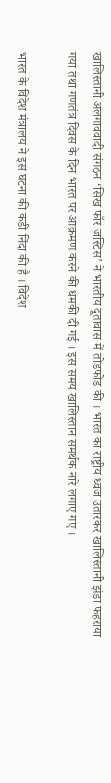खालिस्तानी अलगाववादी संगठन ‘सिख फॉर जस्टिस’ ने भारतीय दूतावास में तोडफोड की । भारत का राष्ट्रीय ध्वज उतारकर खालिस्तानी झंडा फहराया गया तथा गणतंत्र दिवस के दिन भारत पर आक्रमण करने की धमकी दी गई । इस समय खालिस्तान समर्थक नारे लगाए गए ।

भारत के विदेश मंत्रालय ने इस घटना की कडी निंदा की है । विदेश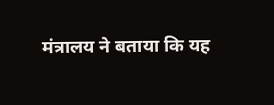मंत्रालय ने बताया कि यह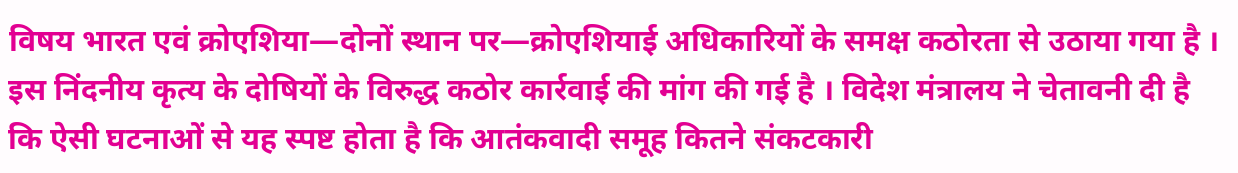विषय भारत एवं क्रोएशिया—दोनों स्थान पर—क्रोएशियाई अधिकारियों के समक्ष कठोरता से उठाया गया है । इस निंदनीय कृत्य के दोषियों के विरुद्ध कठोर कार्रवाई की मांग की गई है । विदेश मंत्रालय ने चेतावनी दी है कि ऐसी घटनाओं से यह स्पष्ट होता है कि आतंकवादी समूह कितने संकटकारी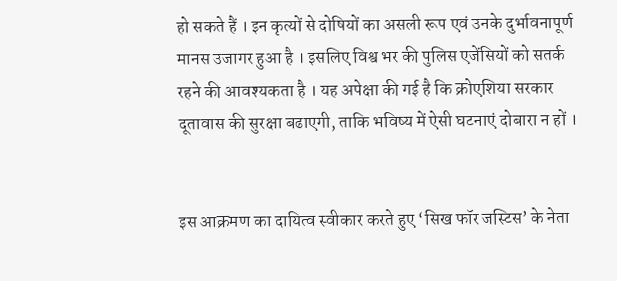हो सकते हैं । इन कृत्यों से दोषियों का असली रूप एवं उनके दुर्भावनापूर्ण मानस उजागर हुआ है । इसलिए विश्व भर की पुलिस एजेंसियों को सतर्क रहने की आवश्यकता है । यह अपेक्षा की गई है कि क्रोएशिया सरकार दूतावास की सुरक्षा बढाएगी, ताकि भविष्य में ऐसी घटनाएं दोबारा न हों ।


इस आक्रमण का दायित्व स्वीकार करते हुए ‘सिख फॉर जस्टिस’ के नेता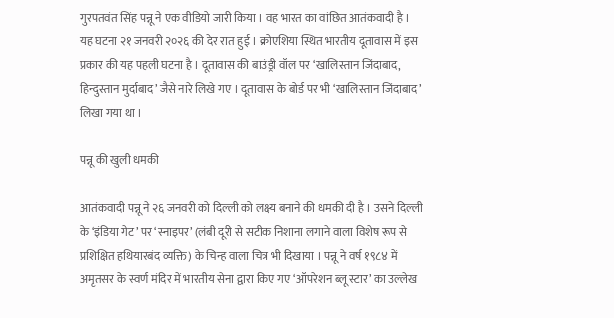गुरपतवंत सिंह पन्नू ने एक वीडियो जारी किया । वह भारत का वांछित आतंकवादी है । यह घटना २१ जनवरी २०२६ की देर रात हुई । क्रोएशिया स्थित भारतीय दूतावास में इस प्रकार की यह पहली घटना है । दूतावास की बाउंड्री वॉल पर ‘खालिस्तान जिंदाबाद, हिन्दुस्तान मुर्दाबाद’ जैसे नारे लिखे गए । दूतावास के बोर्ड पर भी ‘खालिस्तान जिंदाबाद’ लिखा गया था ।

पन्नू की खुली धमकी

आतंकवादी पन्नू ने २६ जनवरी को दिल्ली को लक्ष्य बनाने की धमकी दी है । उसने दिल्ली के ‘इंडिया गेट’ पर ‘स्नाइपर’ (लंबी दूरी से सटीक निशाना लगाने वाला विशेष रूप से प्रशिक्षित हथियारबंद व्यक्ति) के चिन्ह वाला चित्र भी दिखाया । पन्नू ने वर्ष १९८४ में अमृतसर के स्वर्ण मंदिर में भारतीय सेना द्वारा किए गए ‘ऑपरेशन ब्लू स्टार’ का उल्लेख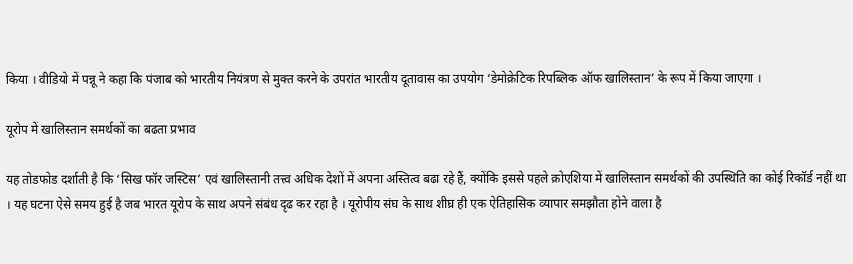किया । वीडियो में पन्नू ने कहा कि पंजाब को भारतीय नियंत्रण से मुक्त करने के उपरांत भारतीय दूतावास का उपयोग ‘डेमोक्रेटिक रिपब्लिक ऑफ खालिस्तान’ के रूप में किया जाएगा ।

यूरोप में खालिस्तान समर्थकों का बढता प्रभाव

यह तोडफोड दर्शाती है कि ‘सिख फॉर जस्टिस’ एवं खालिस्तानी तत्त्व अधिक देशों में अपना अस्तित्व बढा रहे हैं, क्योंकि इससे पहले क्रोएशिया में खालिस्तान समर्थकों की उपस्थिति का कोई रिकॉर्ड नहीं था । यह घटना ऐसे समय हुई है जब भारत यूरोप के साथ अपने संबंध दृढ कर रहा है । यूरोपीय संघ के साथ शीघ्र ही एक ऐतिहासिक व्यापार समझौता होने वाला है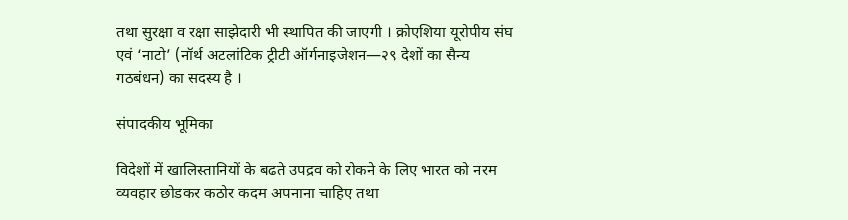तथा सुरक्षा व रक्षा साझेदारी भी स्थापित की जाएगी । क्रोएशिया यूरोपीय संघ एवं ‘नाटो’ (नॉर्थ अटलांटिक ट्रीटी ऑर्गनाइजेशन—२९ देशों का सैन्य गठबंधन) का सदस्य है ।

संपादकीय भूमिका

विदेशों में खालिस्तानियों के बढते उपद्रव को रोकने के लिए भारत को नरम व्यवहार छोडकर कठोर कदम अपनाना चाहिए तथा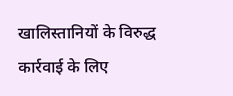खालिस्तानियों के विरुद्ध कार्रवाई के लिए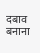दबाव बनाना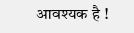आवश्यक है !